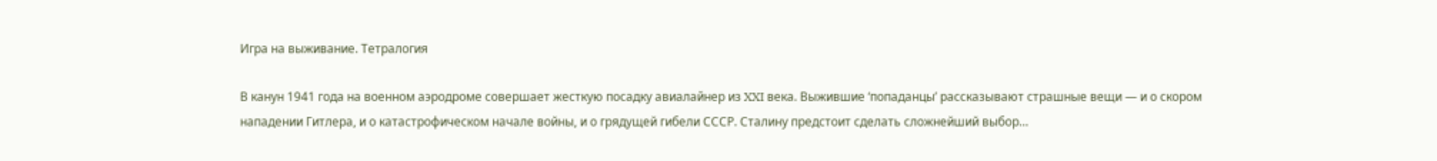Игра на выживание. Тетралогия

В канун 1941 года на военном аэродроме совершает жесткую посадку авиалайнер из XXI века. Выжившие ‘попаданцы’ рассказывают страшные вещи — и о скором нападении Гитлера, и о катастрофическом начале войны, и о грядущей гибели СССР. Сталину предстоит сделать сложнейший выбор…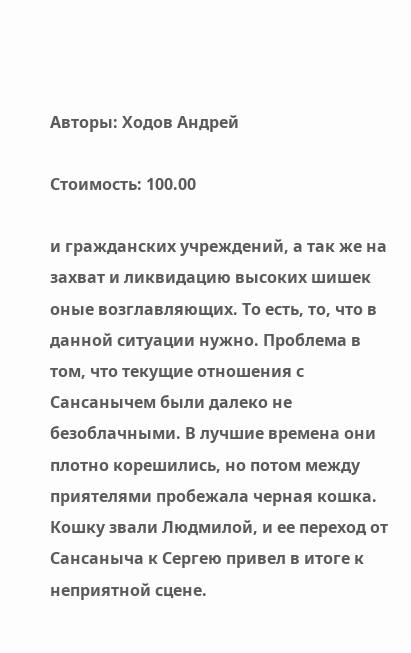Авторы: Ходов Андрей

Стоимость: 100.00

и гражданских учреждений, а так же на захват и ликвидацию высоких шишек оные возглавляющих. То есть, то, что в данной ситуации нужно. Проблема в том, что текущие отношения с Сансанычем были далеко не безоблачными. В лучшие времена они плотно корешились, но потом между приятелями пробежала черная кошка. Кошку звали Людмилой, и ее переход от Сансаныча к Сергею привел в итоге к неприятной сцене.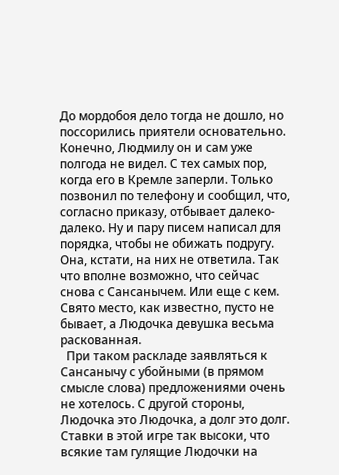До мордобоя дело тогда не дошло, но поссорились приятели основательно. Конечно, Людмилу он и сам уже полгода не видел. С тех самых пор, когда его в Кремле заперли. Только позвонил по телефону и сообщил, что, согласно приказу, отбывает далеко-далеко. Ну и пару писем написал для порядка, чтобы не обижать подругу. Она, кстати, на них не ответила. Так что вполне возможно, что сейчас снова с Сансанычем. Или еще с кем. Свято место, как известно, пусто не бывает, а Людочка девушка весьма раскованная.
  При таком раскладе заявляться к Сансанычу с убойными (в прямом смысле слова) предложениями очень не хотелось. С другой стороны, Людочка это Людочка, а долг это долг. Ставки в этой игре так высоки, что всякие там гулящие Людочки на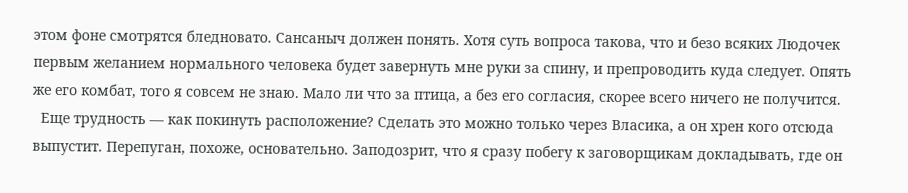этом фоне смотрятся бледновато. Сансаныч должен понять. Хотя суть вопроса такова, что и безо всяких Людочек первым желанием нормального человека будет завернуть мне руки за спину, и препроводить куда следует. Опять же его комбат, того я совсем не знаю. Мало ли что за птица, а без его согласия, скорее всего ничего не получится.
  Еще трудность — как покинуть расположение? Сделать это можно только через Власика, а он хрен кого отсюда выпустит. Перепуган, похоже, основательно. Заподозрит, что я сразу побегу к заговорщикам докладывать, где он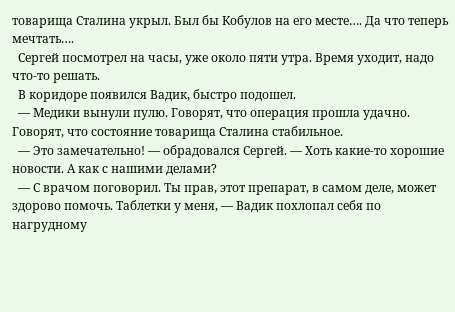товарища Сталина укрыл. Был бы Кобулов на его месте…. Да что теперь мечтать….
  Сергей посмотрел на часы, уже около пяти утра. Время уходит, надо что-то решать.
  В коридоре появился Вадик, быстро подошел.
  — Медики вынули пулю. Говорят, что операция прошла удачно. Говорят, что состояние товарища Сталина стабильное.
  — Это замечательно! — обрадовался Сергей. — Хоть какие-то хорошие новости. А как с нашими делами?
  — С врачом поговорил. Ты прав, этот препарат, в самом деле, может здорово помочь. Таблетки у меня, — Вадик похлопал себя по нагрудному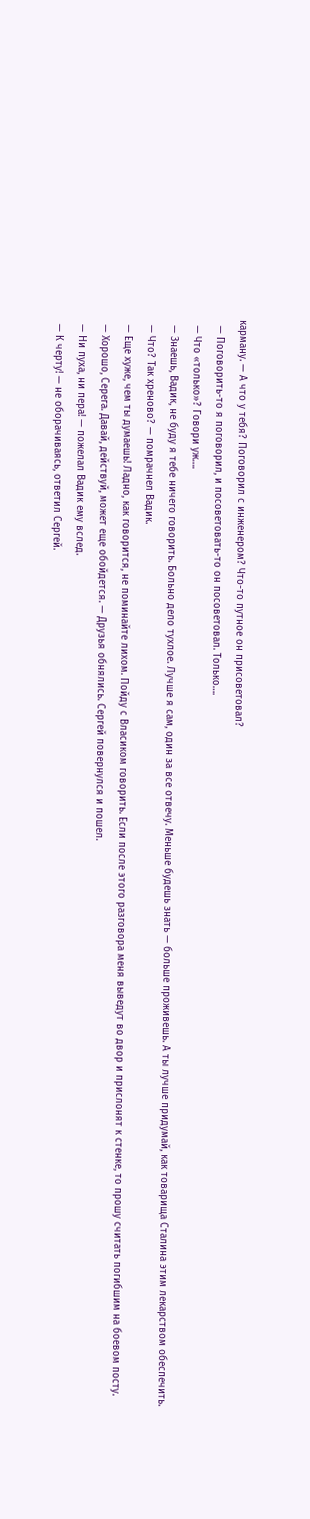карману. — А что у тебя? Поговорил с инженером? Что-то путное он присоветовал?
  — Поговорить-то я поговорил, и посоветовать-то он посоветовал. Только….
  — Что «только»? Говори уж….
  — Знаешь, Вадик, не буду я тебе ничего говорить. Больно дело тухлое. Лучше я сам, один за все отвечу. Меньше будешь знать — больше проживешь. А ты лучше придумай, как товарища Сталина этим лекарством обеспечить.
  — Что? Так хреново? — помрачнел Вадик.
  — Еще хуже, чем ты думаешь! Ладно, как говорится, не поминайте лихом. Пойду с Власиком говорить. Если после этого разговора меня выведут во двор и прислонят к стенке, то прошу считать погибшим на боевом посту.
  — Хорошо, Серега. Давай, действуй, может еще обойдется. — Друзья обнялись. Сергей повернулся и пошел.
  — Ни пуха, ни пера! — пожелал Вадик ему вслед.
  — К черту! — не оборачиваясь, ответил Сергей.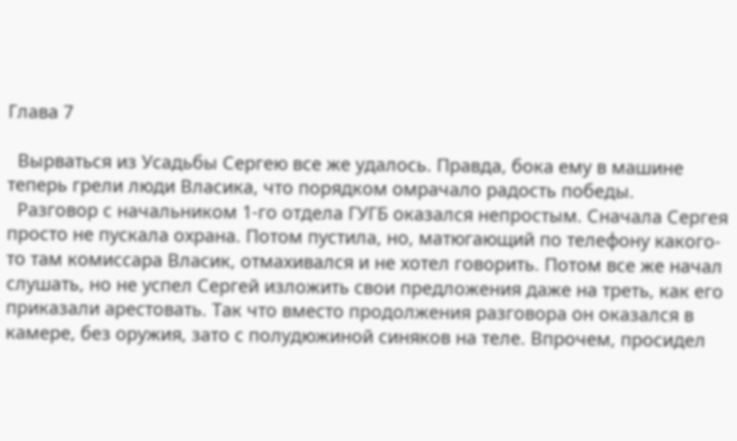Глава 7

  Вырваться из Усадьбы Сергею все же удалось. Правда, бока ему в машине теперь грели люди Власика, что порядком омрачало радость победы.
  Разговор с начальником 1-го отдела ГУГБ оказался непростым. Сначала Сергея просто не пускала охрана. Потом пустила, но, матюгающий по телефону какого-то там комиссара Власик, отмахивался и не хотел говорить. Потом все же начал слушать, но не успел Сергей изложить свои предложения даже на треть, как его приказали арестовать. Так что вместо продолжения разговора он оказался в камере, без оружия, зато с полудюжиной синяков на теле. Впрочем, просидел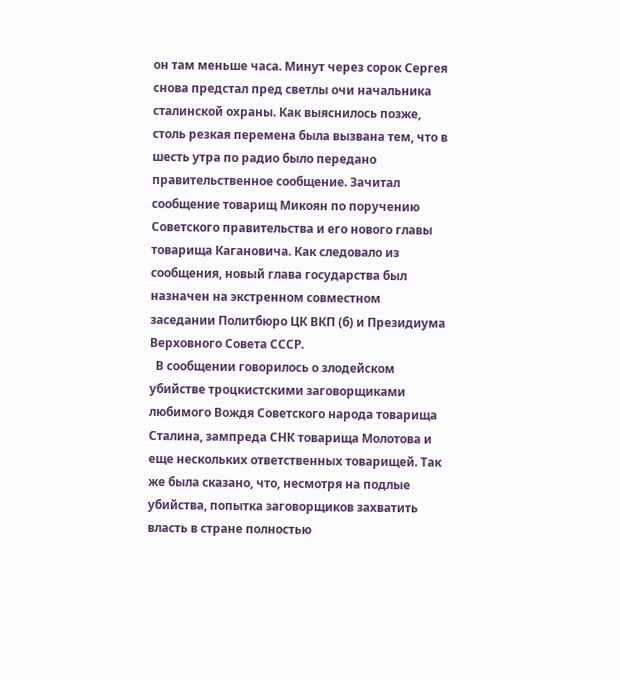он там меньше часа. Минут через сорок Сергея снова предстал пред светлы очи начальника сталинской охраны. Как выяснилось позже, столь резкая перемена была вызвана тем, что в шесть утра по радио было передано правительственное сообщение. Зачитал сообщение товарищ Микоян по поручению Советского правительства и его нового главы товарища Кагановича. Как следовало из сообщения, новый глава государства был назначен на экстренном совместном заседании Политбюро ЦК ВКП (б) и Президиума Верховного Совета СССР.
  В сообщении говорилось о злодейском убийстве троцкистскими заговорщиками любимого Вождя Советского народа товарища Сталина, зампреда СНК товарища Молотова и еще нескольких ответственных товарищей. Так же была сказано, что, несмотря на подлые убийства, попытка заговорщиков захватить власть в стране полностью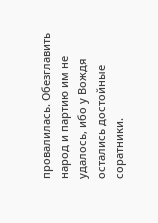провалилась. Обезглавить народ и партию им не удалось, ибо у Вождя остались достойные соратники.